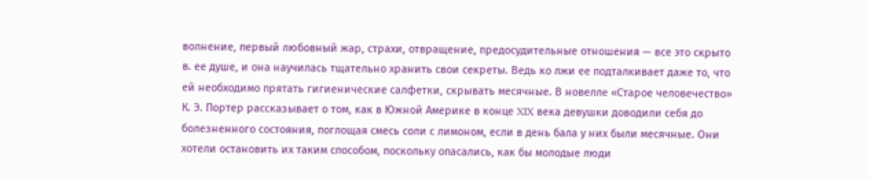волнение, первый любовный жар, страхи, отвращение, предосудительные отношения — все это скрыто в. ее душе, и она научилась тщательно хранить свои секреты. Ведь ко лжи ее подталкивает даже то, что ей необходимо прятать гигиенические салфетки, скрывать месячные. В новелле «Старое человечество» К. Э. Портер рассказывает о том, как в Южной Америке в конце XIX века девушки доводили себя до болезненного состояния, поглощая смесь соли с лимоном, если в день бала у них были месячные. Они хотели остановить их таким способом, поскольку опасались, как бы молодые люди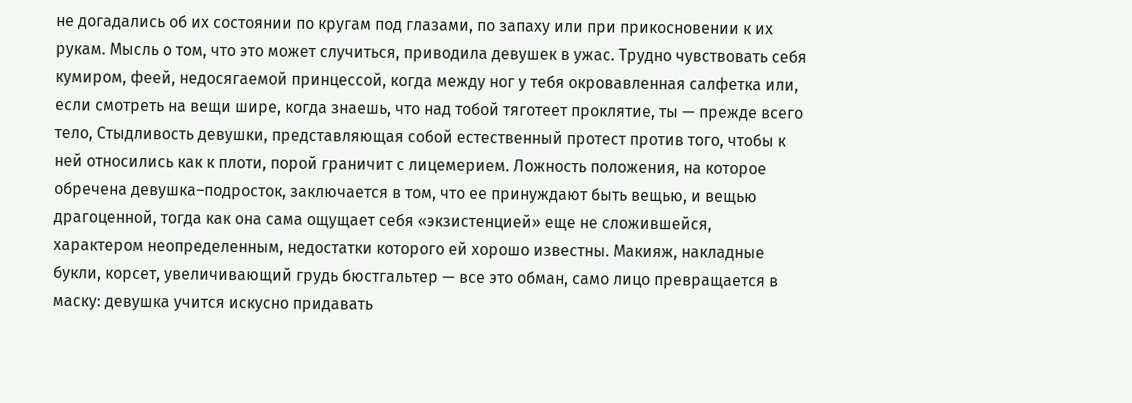не догадались об их состоянии по кругам под глазами, по запаху или при прикосновении к их рукам. Мысль о том, что это может случиться, приводила девушек в ужас. Трудно чувствовать себя кумиром, феей, недосягаемой принцессой, когда между ног у тебя окровавленная салфетка или, если смотреть на вещи шире, когда знаешь, что над тобой тяготеет проклятие, ты — прежде всего тело, Стыдливость девушки, представляющая собой естественный протест против того, чтобы к ней относились как к плоти, порой граничит с лицемерием. Ложность положения, на которое обречена девушка–подросток, заключается в том, что ее принуждают быть вещью, и вещью драгоценной, тогда как она сама ощущает себя «экзистенцией» еще не сложившейся, характером неопределенным, недостатки которого ей хорошо известны. Макияж, накладные букли, корсет, увеличивающий грудь бюстгальтер — все это обман, само лицо превращается в маску: девушка учится искусно придавать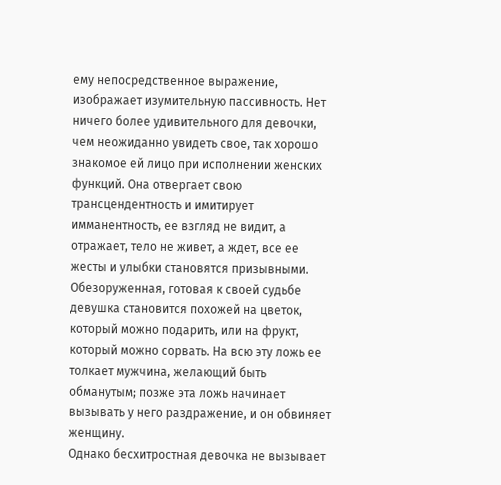ему непосредственное выражение, изображает изумительную пассивность. Нет ничего более удивительного для девочки, чем неожиданно увидеть свое, так хорошо знакомое ей лицо при исполнении женских функций. Она отвергает свою трансцендентность и имитирует имманентность, ее взгляд не видит, а отражает, тело не живет, а ждет, все ее жесты и улыбки становятся призывными. Обезоруженная, готовая к своей судьбе девушка становится похожей на цветок, который можно подарить, или на фрукт, который можно сорвать. На всю эту ложь ее толкает мужчина, желающий быть обманутым; позже эта ложь начинает вызывать у него раздражение, и он обвиняет женщину.
Однако бесхитростная девочка не вызывает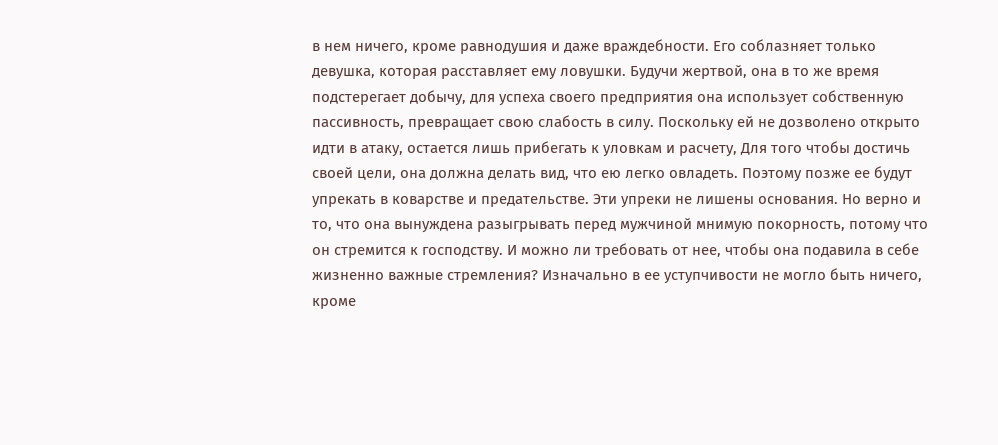в нем ничего, кроме равнодушия и даже враждебности. Его соблазняет только девушка, которая расставляет ему ловушки. Будучи жертвой, она в то же время подстерегает добычу, для успеха своего предприятия она использует собственную пассивность, превращает свою слабость в силу. Поскольку ей не дозволено открыто идти в атаку, остается лишь прибегать к уловкам и расчету, Для того чтобы достичь своей цели, она должна делать вид, что ею легко овладеть. Поэтому позже ее будут упрекать в коварстве и предательстве. Эти упреки не лишены основания. Но верно и то, что она вынуждена разыгрывать перед мужчиной мнимую покорность, потому что он стремится к господству. И можно ли требовать от нее, чтобы она подавила в себе жизненно важные стремления? Изначально в ее уступчивости не могло быть ничего, кроме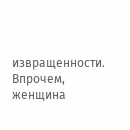извращенности. Впрочем, женщина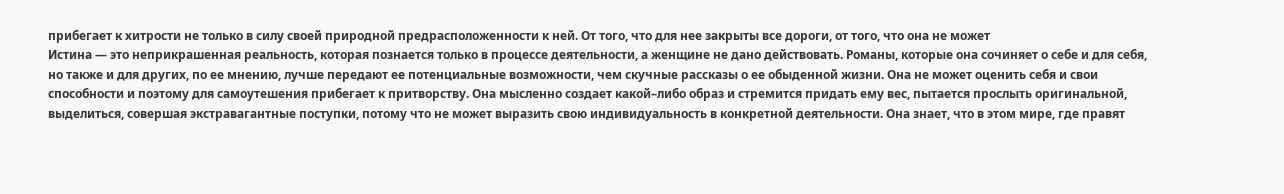прибегает к хитрости не только в силу своей природной предрасположенности к ней. От того, что для нее закрыты все дороги, от того, что она не может
Истина — это неприкрашенная реальность, которая познается только в процессе деятельности, а женщине не дано действовать. Романы, которые она сочиняет о себе и для себя, но также и для других, по ее мнению, лучше передают ее потенциальные возможности, чем скучные рассказы о ее обыденной жизни. Она не может оценить себя и свои способности и поэтому для самоутешения прибегает к притворству. Она мысленно создает какой–либо образ и стремится придать ему вес, пытается прослыть оригинальной, выделиться, совершая экстравагантные поступки, потому что не может выразить свою индивидуальность в конкретной деятельности. Она знает, что в этом мире, где правят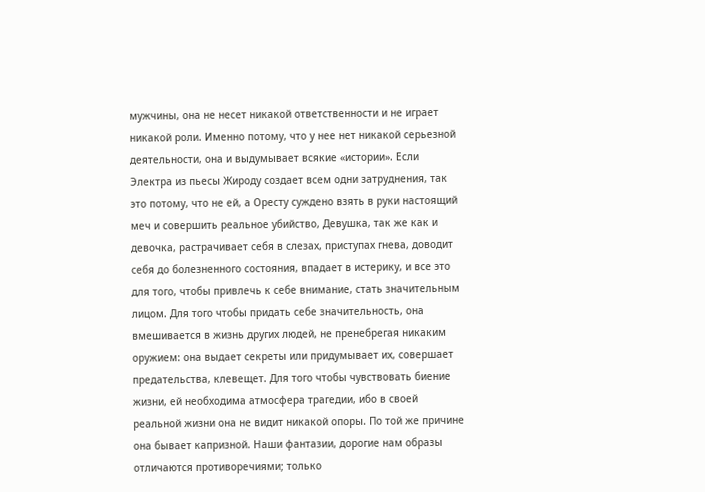мужчины, она не несет никакой ответственности и не играет никакой роли. Именно потому, что у нее нет никакой серьезной деятельности, она и выдумывает всякие «истории». Если Электра из пьесы Жироду создает всем одни затруднения, так это потому, что не ей, а Оресту суждено взять в руки настоящий меч и совершить реальное убийство, Девушка, так же как и девочка, растрачивает себя в слезах, приступах гнева, доводит себя до болезненного состояния, впадает в истерику, и все это для того, чтобы привлечь к себе внимание, стать значительным лицом. Для того чтобы придать себе значительность, она вмешивается в жизнь других людей, не пренебрегая никаким оружием: она выдает секреты или придумывает их, совершает предательства, клевещет. Для того чтобы чувствовать биение жизни, ей необходима атмосфера трагедии, ибо в своей реальной жизни она не видит никакой опоры. По той же причине она бывает капризной. Наши фантазии, дорогие нам образы отличаются противоречиями; только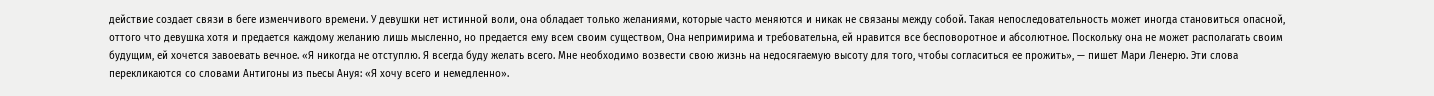действие создает связи в беге изменчивого времени. У девушки нет истинной воли, она обладает только желаниями, которые часто меняются и никак не связаны между собой. Такая непоследовательность может иногда становиться опасной, оттого что девушка хотя и предается каждому желанию лишь мысленно, но предается ему всем своим существом, Она непримирима и требовательна, ей нравится все бесповоротное и абсолютное. Поскольку она не может располагать своим будущим, ей хочется завоевать вечное. «Я никогда не отступлю. Я всегда буду желать всего. Мне необходимо возвести свою жизнь на недосягаемую высоту для того, чтобы согласиться ее прожить», — пишет Мари Ленерю. Эти слова перекликаются со словами Антигоны из пьесы Ануя: «Я хочу всего и немедленно».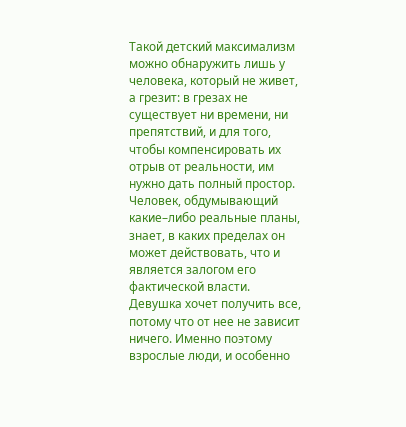Такой детский максимализм можно обнаружить лишь у человека, который не живет, а грезит: в грезах не существует ни времени, ни препятствий, и для того, чтобы компенсировать их отрыв от реальности, им нужно дать полный простор. Человек, обдумывающий какие–либо реальные планы, знает, в каких пределах он может действовать, что и является залогом его фактической власти. Девушка хочет получить все, потому что от нее не зависит ничего. Именно поэтому взрослые люди, и особенно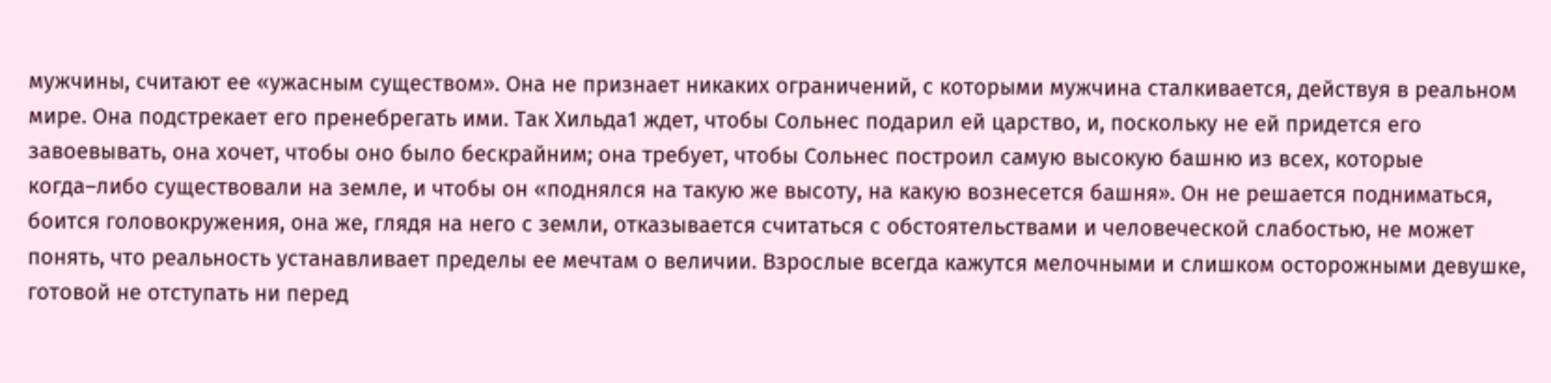мужчины, считают ее «ужасным существом». Она не признает никаких ограничений, с которыми мужчина сталкивается, действуя в реальном мире. Она подстрекает его пренебрегать ими. Так Хильда1 ждет, чтобы Сольнес подарил ей царство, и, поскольку не ей придется его завоевывать, она хочет, чтобы оно было бескрайним; она требует, чтобы Сольнес построил самую высокую башню из всех, которые когда–либо существовали на земле, и чтобы он «поднялся на такую же высоту, на какую вознесется башня». Он не решается подниматься, боится головокружения, она же, глядя на него с земли, отказывается считаться с обстоятельствами и человеческой слабостью, не может понять, что реальность устанавливает пределы ее мечтам о величии. Взрослые всегда кажутся мелочными и слишком осторожными девушке, готовой не отступать ни перед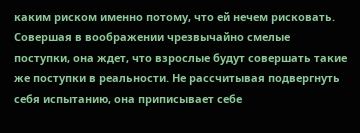каким риском именно потому, что ей нечем рисковать. Совершая в воображении чрезвычайно смелые поступки, она ждет, что взрослые будут совершать такие же поступки в реальности. Не рассчитывая подвергнуть себя испытанию, она приписывает себе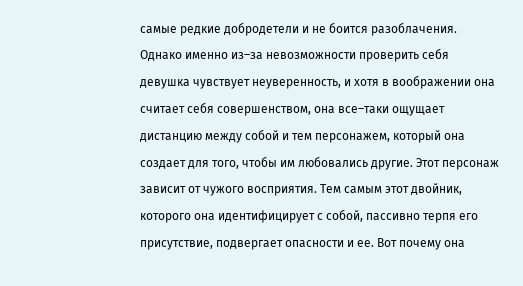самые редкие добродетели и не боится разоблачения.
Однако именно из–за невозможности проверить себя девушка чувствует неуверенность, и хотя в воображении она считает себя совершенством, она все–таки ощущает дистанцию между собой и тем персонажем, который она создает для того, чтобы им любовались другие. Этот персонаж зависит от чужого восприятия. Тем самым этот двойник, которого она идентифицирует с собой, пассивно терпя его присутствие, подвергает опасности и ее. Вот почему она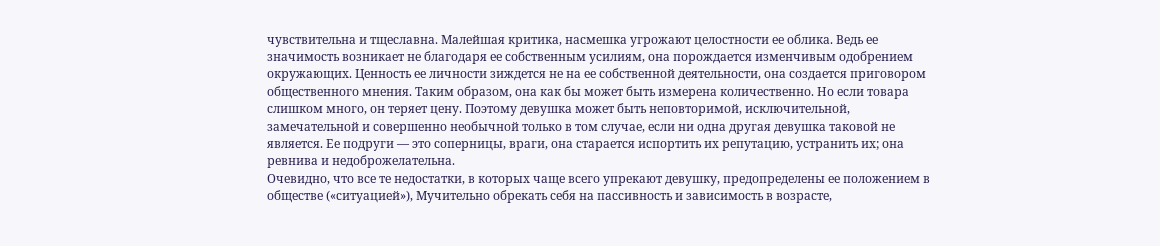чувствительна и тщеславна. Малейшая критика, насмешка угрожают целостности ее облика. Ведь ее значимость возникает не благодаря ее собственным усилиям, она порождается изменчивым одобрением окружающих. Ценность ее личности зиждется не на ее собственной деятельности, она создается приговором общественного мнения. Таким образом, она как бы может быть измерена количественно. Но если товара слишком много, он теряет цену. Поэтому девушка может быть неповторимой, исключительной, замечательной и совершенно необычной только в том случае, если ни одна другая девушка таковой не является. Ее подруги — это соперницы, враги, она старается испортить их репутацию, устранить их; она ревнива и недоброжелательна.
Очевидно, что все те недостатки, в которых чаще всего упрекают девушку, предопределены ее положением в обществе («ситуацией»), Мучительно обрекать себя на пассивность и зависимость в возрасте,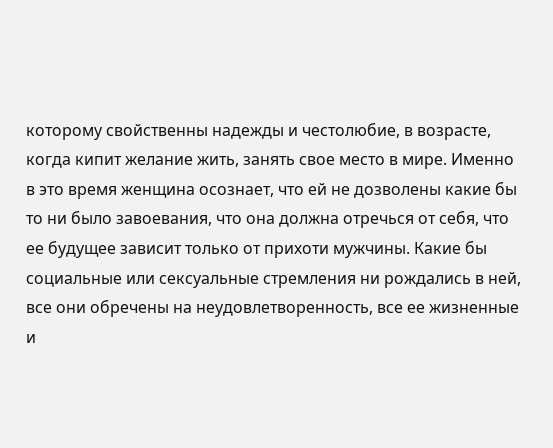которому свойственны надежды и честолюбие, в возрасте, когда кипит желание жить, занять свое место в мире. Именно в это время женщина осознает, что ей не дозволены какие бы то ни было завоевания, что она должна отречься от себя, что ее будущее зависит только от прихоти мужчины. Какие бы социальные или сексуальные стремления ни рождались в ней, все они обречены на неудовлетворенность, все ее жизненные и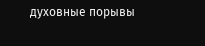духовные порывы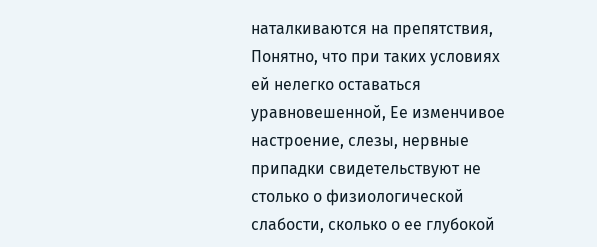наталкиваются на препятствия, Понятно, что при таких условиях ей нелегко оставаться уравновешенной, Ее изменчивое настроение, слезы, нервные припадки свидетельствуют не столько о физиологической слабости, сколько о ее глубокой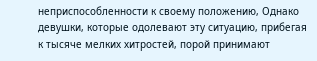неприспособленности к своему положению, Однако девушки, которые одолевают эту ситуацию, прибегая к тысяче мелких хитростей, порой принимают